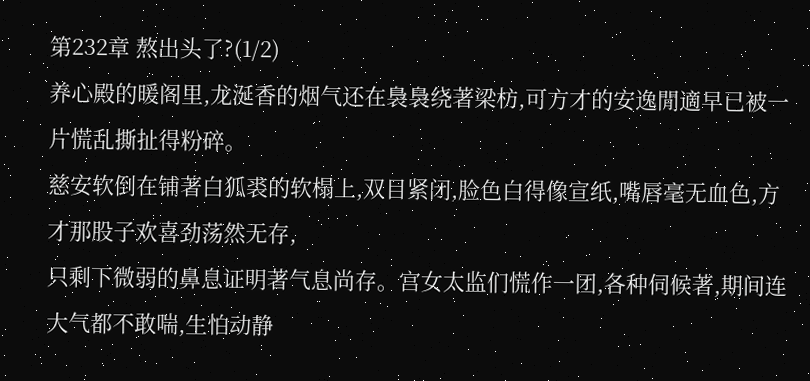第232章 熬出头了?(1/2)
养心殿的暖阁里,龙涎香的烟气还在裊裊绕著梁枋,可方才的安逸閒適早已被一片慌乱撕扯得粉碎。
慈安软倒在铺著白狐裘的软榻上,双目紧闭,脸色白得像宣纸,嘴唇毫无血色,方才那股子欢喜劲荡然无存,
只剩下微弱的鼻息证明著气息尚存。宫女太监们慌作一团,各种伺候著,期间连大气都不敢喘,生怕动静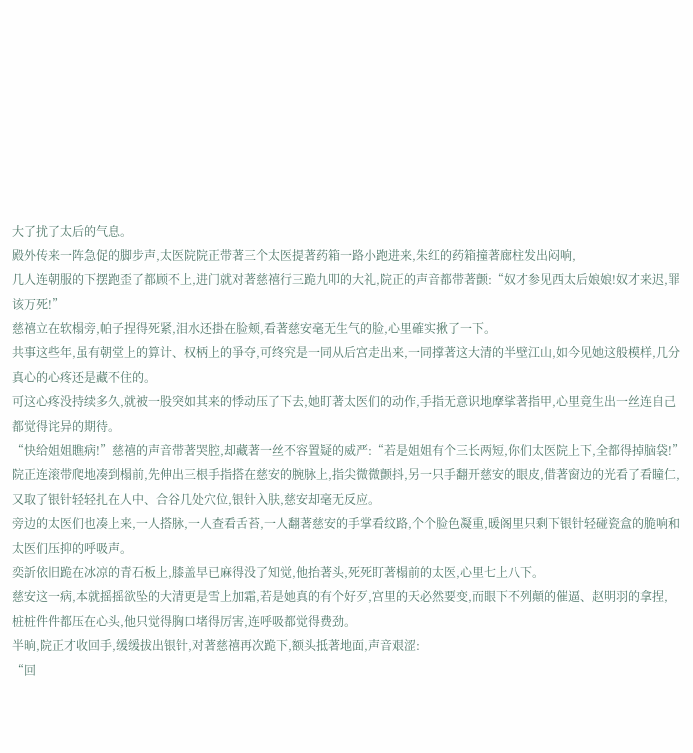大了扰了太后的气息。
殿外传来一阵急促的脚步声,太医院院正带著三个太医提著药箱一路小跑进来,朱红的药箱撞著廊柱发出闷响,
几人连朝服的下摆跑歪了都顾不上,进门就对著慈禧行三跪九叩的大礼,院正的声音都带著颤:“奴才参见西太后娘娘!奴才来迟,罪该万死!”
慈禧立在软榻旁,帕子捏得死紧,泪水还掛在脸颊,看著慈安毫无生气的脸,心里確实揪了一下。
共事这些年,虽有朝堂上的算计、权柄上的爭夺,可终究是一同从后宫走出来,一同撑著这大清的半壁江山,如今见她这般模样,几分真心的心疼还是藏不住的。
可这心疼没持续多久,就被一股突如其来的悸动压了下去,她盯著太医们的动作,手指无意识地摩挲著指甲,心里竟生出一丝连自己都觉得诧异的期待。
“快给姐姐瞧病!”慈禧的声音带著哭腔,却藏著一丝不容置疑的威严:“若是姐姐有个三长两短,你们太医院上下,全都得掉脑袋!”
院正连滚带爬地凑到榻前,先伸出三根手指搭在慈安的腕脉上,指尖微微颤抖,另一只手翻开慈安的眼皮,借著窗边的光看了看瞳仁,又取了银针轻轻扎在人中、合谷几处穴位,银针入肤,慈安却毫无反应。
旁边的太医们也凑上来,一人搭脉,一人查看舌苔,一人翻著慈安的手掌看纹路,个个脸色凝重,暖阁里只剩下银针轻碰瓷盒的脆响和太医们压抑的呼吸声。
奕訢依旧跪在冰凉的青石板上,膝盖早已麻得没了知觉,他抬著头,死死盯著榻前的太医,心里七上八下。
慈安这一病,本就摇摇欲坠的大清更是雪上加霜,若是她真的有个好歹,宫里的天必然要变,而眼下不列顛的催逼、赵明羽的拿捏,
桩桩件件都压在心头,他只觉得胸口堵得厉害,连呼吸都觉得费劲。
半晌,院正才收回手,缓缓拔出银针,对著慈禧再次跪下,额头抵著地面,声音艰涩:
“回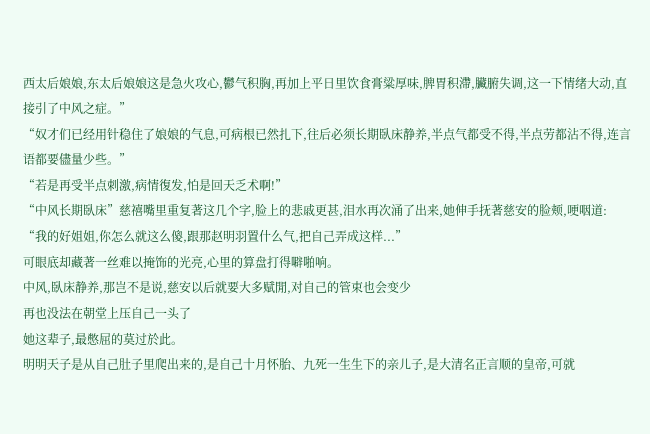西太后娘娘,东太后娘娘这是急火攻心,鬱气积胸,再加上平日里饮食膏粱厚味,脾胃积滯,臟腑失调,这一下情绪大动,直接引了中风之症。”
“奴才们已经用针稳住了娘娘的气息,可病根已然扎下,往后必须长期臥床静养,半点气都受不得,半点劳都沾不得,连言语都要儘量少些。”
“若是再受半点刺激,病情復发,怕是回天乏术啊!”
“中风长期臥床”慈禧嘴里重复著这几个字,脸上的悲戚更甚,泪水再次涌了出来,她伸手抚著慈安的脸颊,哽咽道:
“我的好姐姐,你怎么就这么傻,跟那赵明羽置什么气,把自己弄成这样...”
可眼底却藏著一丝难以掩饰的光亮,心里的算盘打得噼啪响。
中风,臥床静养,那岂不是说,慈安以后就要大多赋閒,对自己的管束也会变少
再也没法在朝堂上压自己一头了
她这辈子,最憋屈的莫过於此。
明明天子是从自己肚子里爬出来的,是自己十月怀胎、九死一生生下的亲儿子,是大清名正言顺的皇帝,可就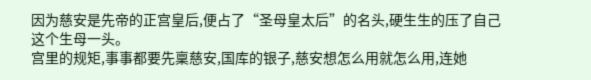因为慈安是先帝的正宫皇后,便占了“圣母皇太后”的名头,硬生生的压了自己这个生母一头。
宫里的规矩,事事都要先稟慈安,国库的银子,慈安想怎么用就怎么用,连她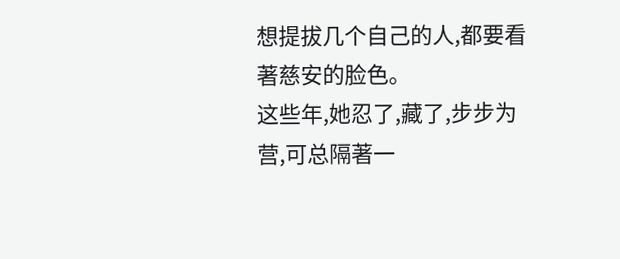想提拔几个自己的人,都要看著慈安的脸色。
这些年,她忍了,藏了,步步为营,可总隔著一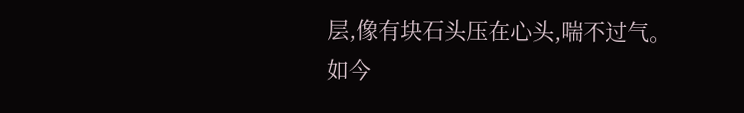层,像有块石头压在心头,喘不过气。
如今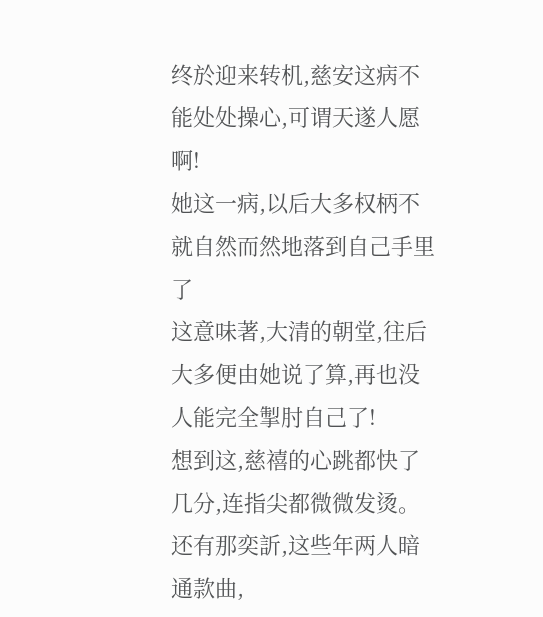终於迎来转机,慈安这病不能处处操心,可谓天遂人愿啊!
她这一病,以后大多权柄不就自然而然地落到自己手里了
这意味著,大清的朝堂,往后大多便由她说了算,再也没人能完全掣肘自己了!
想到这,慈禧的心跳都快了几分,连指尖都微微发烫。
还有那奕訢,这些年两人暗通款曲,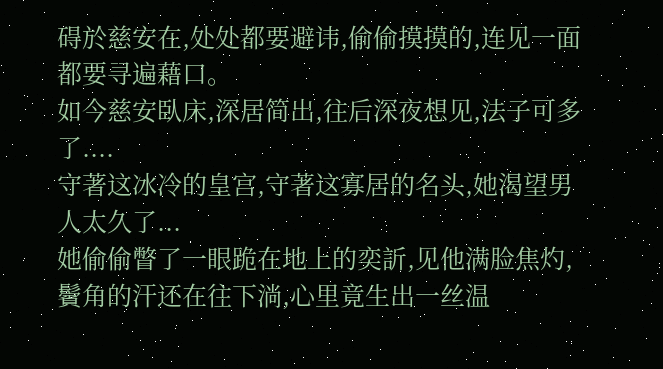碍於慈安在,处处都要避讳,偷偷摸摸的,连见一面都要寻遍藉口。
如今慈安臥床,深居简出,往后深夜想见,法子可多了....
守著这冰冷的皇宫,守著这寡居的名头,她渴望男人太久了...
她偷偷瞥了一眼跪在地上的奕訢,见他满脸焦灼,鬢角的汗还在往下淌,心里竟生出一丝温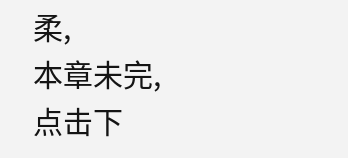柔,
本章未完,点击下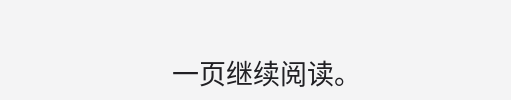一页继续阅读。